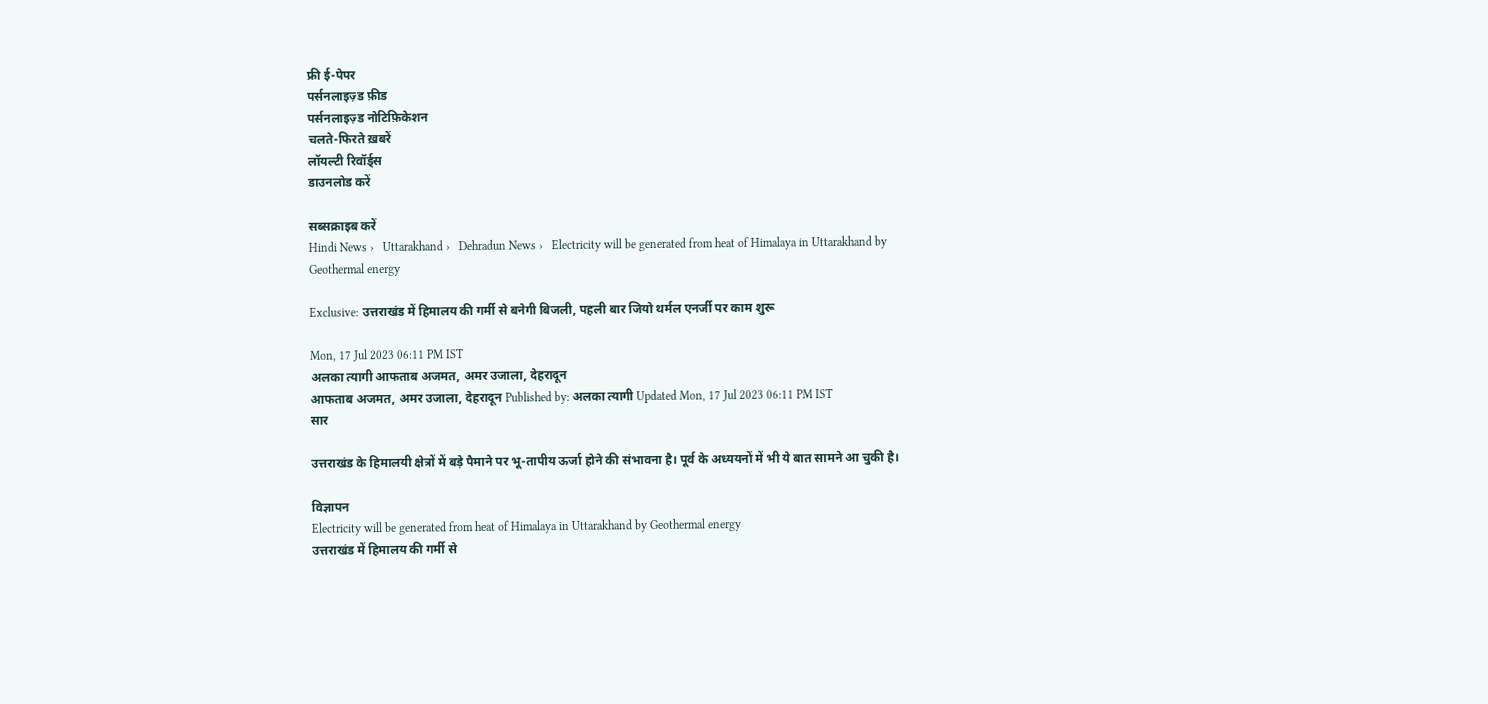फ्री ई-पेपर
पर्सनलाइज़्ड फ़ीड
पर्सनलाइज़्ड नोटिफ़िकेशन
चलते-फिरते ख़बरें
लॉयल्टी रिवॉर्ड्स
डाउनलोड करें

सब्सक्राइब करें
Hindi News ›   Uttarakhand ›   Dehradun News ›   Electricity will be generated from heat of Himalaya in Uttarakhand by Geothermal energy

Exclusive: उत्तराखंड में हिमालय की गर्मी से बनेगी बिजली, पहली बार जियो थर्मल एनर्जी पर काम शुरू

Mon, 17 Jul 2023 06:11 PM IST
अलका त्यागी आफताब अजमत, अमर उजाला, देहरादून
आफताब अजमत, अमर उजाला, देहरादून Published by: अलका त्यागी Updated Mon, 17 Jul 2023 06:11 PM IST
सार

उत्तराखंड के हिमालयी क्षेत्रों में बड़े पैमाने पर भू-तापीय ऊर्जा होने की संभावना है। पूर्व के अध्ययनों में भी ये बात सामने आ चुकी है।

विज्ञापन
Electricity will be generated from heat of Himalaya in Uttarakhand by Geothermal energy
उत्तराखंड में हिमालय की गर्मी से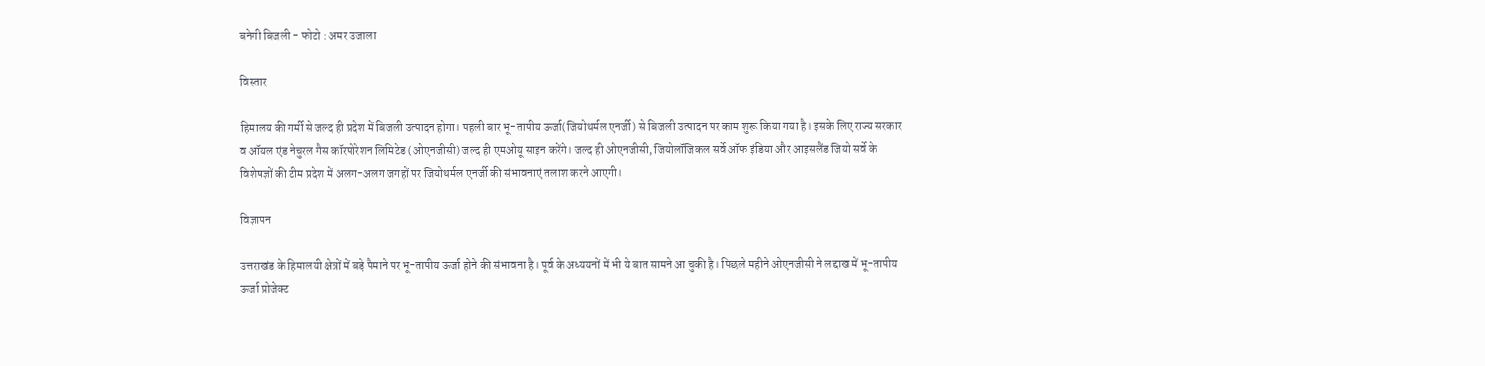बनेगी बिजली - फोटो : अमर उजाला

विस्तार

हिमालय की गर्मी से जल्द ही प्रदेश में बिजली उत्पादन होगा। पहली बार भू-तापीय ऊर्जा(जियोथर्मल एनर्जी) से बिजली उत्पादन पर काम शुरू किया गया है। इसके लिए राज्य सरकार व ऑयल एंड नेचुरल गैस कॉरपोरेशन लिमिटेड (ओएनजीसी) जल्द ही एमओयू साइन करेंगे। जल्द ही ओएनजीसी, जियोलॉजिकल सर्वे ऑफ इंडिया और आइसलैंड जियो सर्वे के विशेषज्ञों की टीम प्रदेश में अलग-अलग जगहों पर जियोथर्मल एनर्जी की संभावनाएं तलाश करने आएगी।

विज्ञापन

उत्तराखंड के हिमालयी क्षेत्रों में बड़े पैमाने पर भू-तापीय ऊर्जा होने की संभावना है। पूर्व के अध्ययनों में भी ये बात सामने आ चुकी है। पिछले महीने ओएनजीसी ने लद्दाख में भू-तापीय ऊर्जा प्रोजेक्ट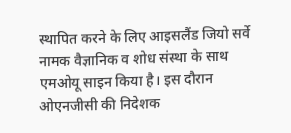स्थापित करने के लिए आइसलैंड जियो सर्वे नामक वैज्ञानिक व शोध संस्था के साथ एमओयू साइन किया है। इस दौरान ओएनजीसी की निदेशक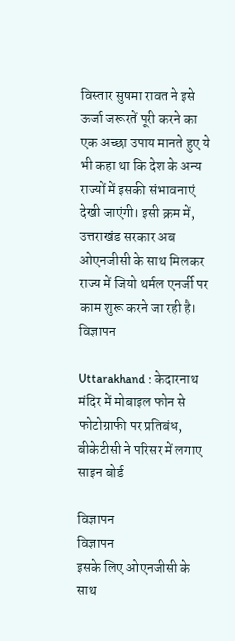विस्तार सुषमा रावत ने इसे ऊर्जा जरूरतें पूरी करने का एक अच्छा उपाय मानते हुए ये भी कहा था कि देश के अन्य राज्यों में इसकी संभावनाएं देखी जाएंगी। इसी क्रम में, उत्तराखंड सरकार अब ओएनजीसी के साथ मिलकर राज्य में जियो थर्मल एनर्जी पर काम शुरू करने जा रही है।
विज्ञापन

Uttarakhand : केदारनाथ मंदिर में मोबाइल फोन से फोटोग्राफी पर प्रतिबंध, बीकेटीसी ने परिसर में लगाए साइन बोर्ड

विज्ञापन
विज्ञापन
इसके लिए ओएनजीसी के साथ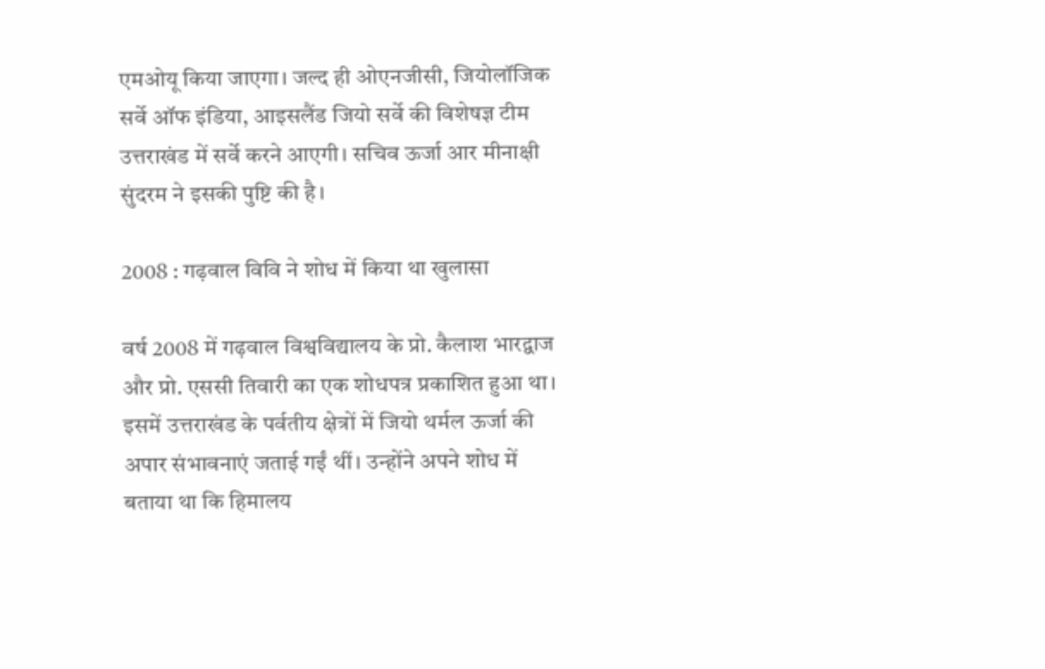एमओयू किया जाएगा। जल्द ही ओएनजीसी, जियोलॉजिक सर्वे ऑफ इंडिया, आइसलैंड जियो सर्वे की विशेषज्ञ टीम उत्तराखंड में सर्वे करने आएगी। सचिव ऊर्जा आर मीनाक्षी सुंदरम ने इसकी पुष्टि की है।

2008 : गढ़वाल विवि ने शोध में किया था खुलासा

वर्ष 2008 में गढ़वाल विश्वविद्यालय के प्रो. कैलाश भारद्वाज और प्रो. एससी तिवारी का एक शोधपत्र प्रकाशित हुआ था। इसमें उत्तराखंड के पर्वतीय क्षेत्रों में जियो थर्मल ऊर्जा की अपार संभावनाएं जताई गईं थीं। उन्होंने अपने शोध में बताया था कि हिमालय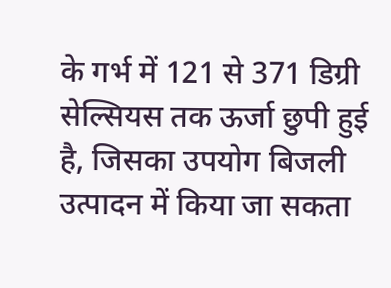के गर्भ में 121 से 371 डिग्री सेल्सियस तक ऊर्जा छुपी हुई है, जिसका उपयोग बिजली उत्पादन में किया जा सकता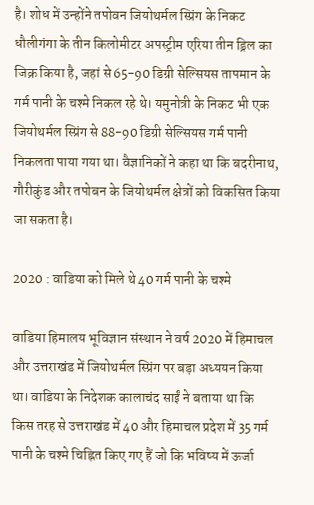है। शोध में उन्होंने तपोवन जियोथर्मल स्प्रिंग के निकट धौलीगंगा के तीन किलोमीटर अपस्ट्रीम एरिया तीन ड्रिल का जिक्र किया है, जहां से 65-90 डिग्री सेल्सियस तापमान के गर्म पानी के चश्मे निकल रहे थे। यमुनोत्री के निकट भी एक जियोथर्मल स्प्रिंग से 88-90 डिग्री सेल्सियस गर्म पानी निकलता पाया गया था। वैज्ञानिकों ने कहा था कि बदरीनाथ, गौरीकुंड और तपोबन के जियोथर्मल क्षेत्रों को विकसित किया जा सकता है।

2020 : वाडिया को मिले थे 40 गर्म पानी के चश्मे

वाडिया हिमालय भूविज्ञान संस्थान ने वर्ष 2020 में हिमाचल और उत्तराखंड में जियोथर्मल स्प्रिंग पर बड़ा अध्ययन किया था। वाडिया के निदेशक कालाचंद साईं ने बताया था कि किस तरह से उत्तराखंड में 40 और हिमाचल प्रदेश में 35 गर्म पानी के चश्मे चिह्नित किए गए हैं जो कि भविष्य में ऊर्जा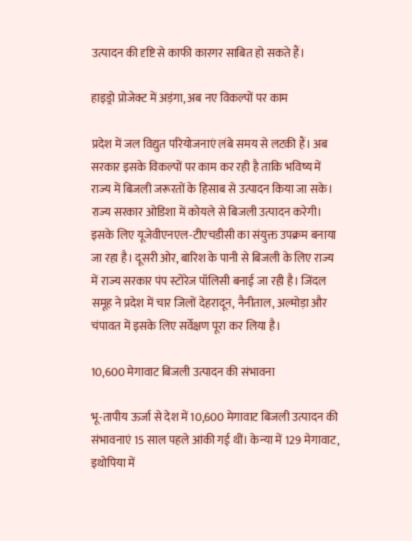उत्पादन की दृष्टि से काफी कारगर साबित हो सकते हैं।

हाइड्रो प्रोजेक्ट में अड़ंगा, अब नए विकल्पों पर काम

प्रदेश में जल विद्युत परियोजनाएं लंबे समय से लटकी हैं। अब सरकार इसके विकल्पों पर काम कर रही है ताकि भविष्य में राज्य में बिजली जरूरतों के हिसाब से उत्पादन किया जा सके। राज्य सरकार ओडिशा में कोयले से बिजली उत्पादन करेगी। इसके लिए यूजेवीएनएल-टीएचडीसी का संयुक्त उपक्रम बनाया जा रहा है। दूसरी ओर, बारिश के पानी से बिजली के लिए राज्य में राज्य सरकार पंप स्टोरेज पॉलिसी बनाई जा रही है। जिंदल समूह ने प्रदेश में चार जिलों देहरादून, नैनीताल, अल्मोड़ा और चंपावत में इसके लिए सर्वेक्षण पूरा कर लिया है।

10,600 मेगावाट बिजली उत्पादन की संभावना

भू-तापीय ऊर्जा से देश में 10,600 मेगावाट बिजली उत्पादन की संभावनाएं 15 साल पहले आंकी गई थीं। केन्या में 129 मेगावाट, इथोपिया में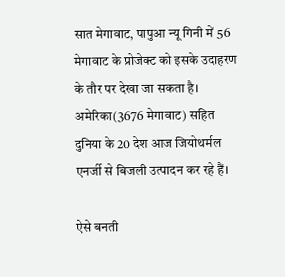सात मेगावाट, पापुआ न्यू गिनी में 56 मेगावाट के प्रोजेक्ट को इसके उदाहरण के तौर पर देखा जा सकता है। अमेरिका(3676 मेगावाट) सहित दुनिया के 20 देश आज जियोथर्मल एनर्जी से बिजली उत्पादन कर रहे हैं।

ऐसे बनती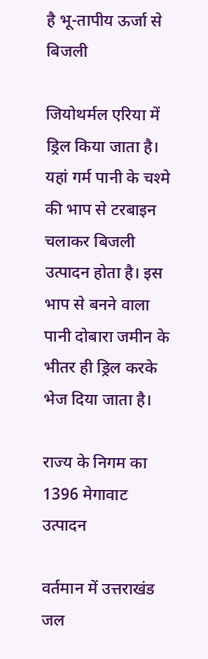है भू-तापीय ऊर्जा से बिजली

जियोथर्मल एरिया में ड्रिल किया जाता है। यहां गर्म पानी के चश्मे की भाप से टरबाइन चलाकर बिजली उत्पादन होता है। इस भाप से बनने वाला पानी दोबारा जमीन के भीतर ही ड्रिल करके भेज दिया जाता है।

राज्य के निगम का 1396 मेगावाट उत्पादन

वर्तमान में उत्तराखंड जल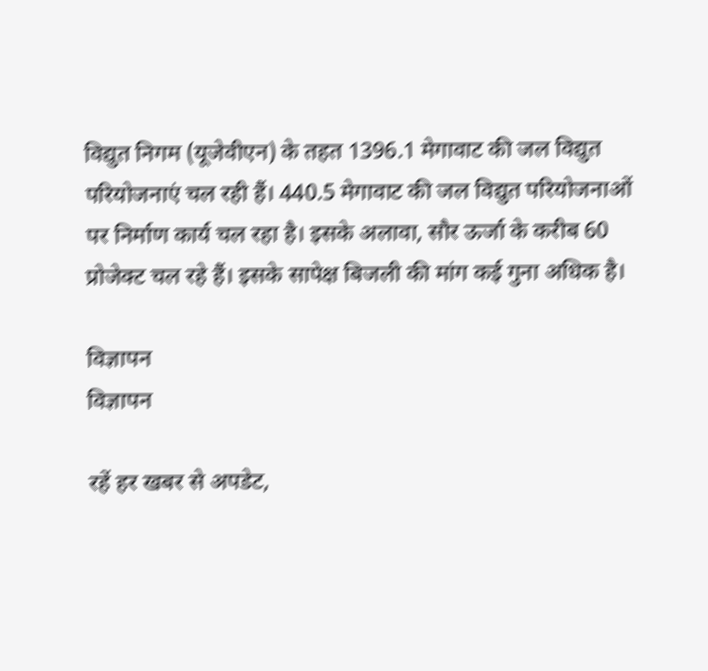विद्युत निगम (यूजेवीएन) के तहत 1396.1 मेगावाट की जल विद्युत परियोजनाएं चल रही हैं। 440.5 मेगावाट की जल विद्युत परियोजनाओं पर निर्माण कार्य चल रहा है। इसके अलावा, सौर ऊर्जा के करीब 60 प्रोजेक्ट चल रहे हैं। इसके सापेक्ष बिजली की मांग कई गुना अधिक है।

विज्ञापन
विज्ञापन

रहें हर खबर से अपडेट,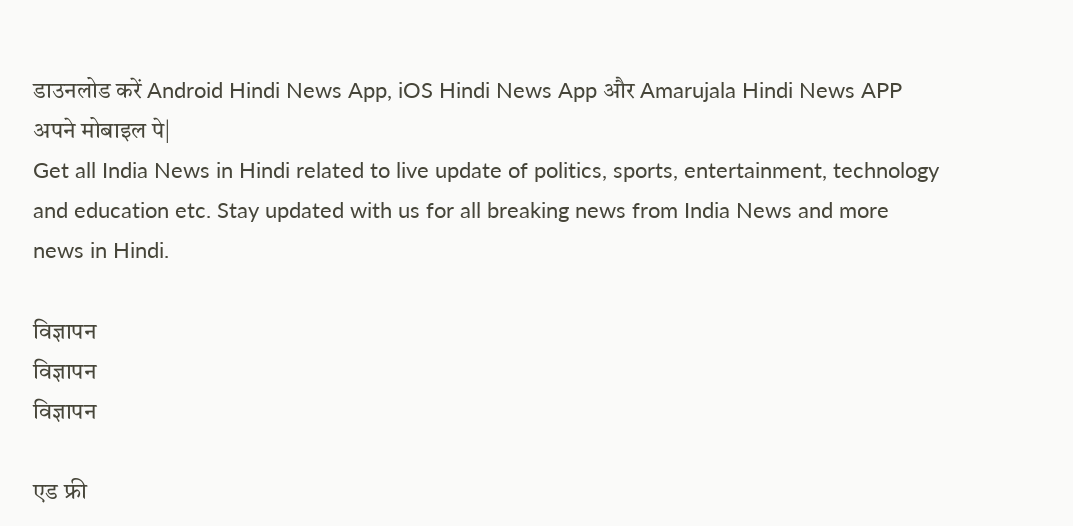डाउनलोड करें Android Hindi News App, iOS Hindi News App और Amarujala Hindi News APP अपने मोबाइल पे|
Get all India News in Hindi related to live update of politics, sports, entertainment, technology and education etc. Stay updated with us for all breaking news from India News and more news in Hindi.

विज्ञापन
विज्ञापन
विज्ञापन

एड फ्री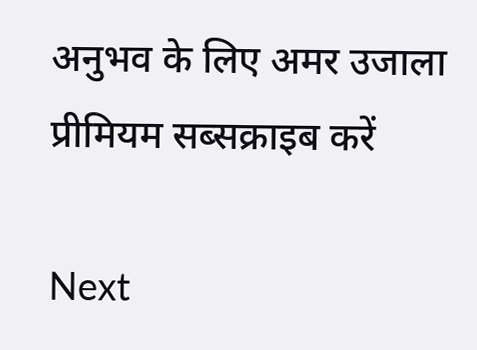अनुभव के लिए अमर उजाला प्रीमियम सब्सक्राइब करें

Next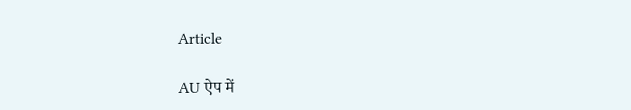Article

AU ऐप में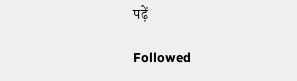पढ़ें

Followed